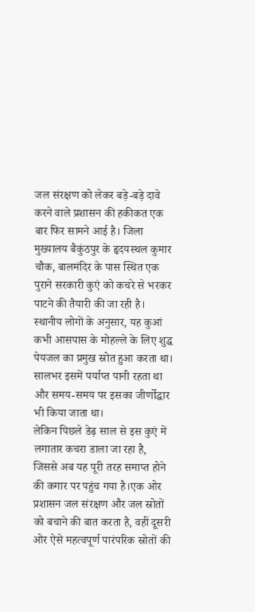जल संरक्षण को लेकर बड़े-बड़े दावे करने वाले प्रशासन की हकीकत एक बार फिर सामने आई है। जिला मुख्यालय बैकुंठपुर के हृदयस्थल कुमार चौक, बालमंदिर के पास स्थित एक पुराने सरकारी कुएं को कचरे से भरकर पाटने की तैयारी की जा रही है।
स्थानीय लोगों के अनुसार, यह कुआं कभी आसपास के मोहल्ले के लिए शुद्ध पेयजल का प्रमुख स्रोत हुआ करता था। सालभर इसमें पर्याप्त पानी रहता था और समय-समय पर इसका जीर्णोद्धार भी किया जाता था।
लेकिन पिछले डेढ़ साल से इस कुएं में लगातार कचरा डाला जा रहा है, जिससे अब यह पूरी तरह समाप्त होने की कगार पर पहुंच गया है।एक ओर प्रशासन जल संरक्षण और जल स्रोतों को बचाने की बात करता है, वहीं दूसरी ओर ऐसे महत्वपूर्ण पारंपरिक स्रोतों की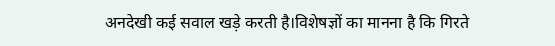अनदेखी कई सवाल खड़े करती है।विशेषज्ञों का मानना है कि गिरते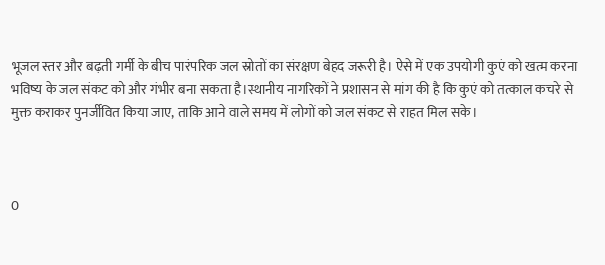भूजल स्तर और बढ़ती गर्मी के बीच पारंपरिक जल स्रोतों का संरक्षण बेहद जरूरी है। ऐसे में एक उपयोगी कुएं को खत्म करना भविष्य के जल संकट को और गंभीर बना सकता है।स्थानीय नागरिकों ने प्रशासन से मांग की है कि कुएं को तत्काल कचरे से मुक्त कराकर पुनर्जीवित किया जाए, ताकि आने वाले समय में लोगों को जल संकट से राहत मिल सके।



0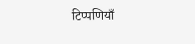टिप्पणियाँ